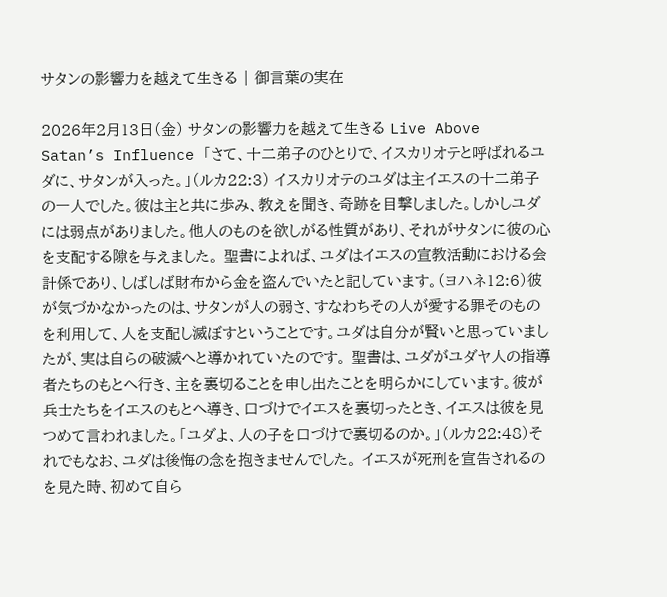サタンの影響力を越えて生きる | 御言葉の実在

2026年2月13日(金) サタンの影響力を越えて生きる Live Above Satan’s Influence 「さて、十二弟子のひとりで、イスカリオテと呼ばれるユダに、サタンが入った。」(ルカ22:3) イスカリオテのユダは主イエスの十二弟子の一人でした。彼は主と共に歩み、教えを聞き、奇跡を目撃しました。しかしユダには弱点がありました。他人のものを欲しがる性質があり、それがサタンに彼の心を支配する隙を与えました。 聖書によれば、ユダはイエスの宣教活動における会計係であり、しばしば財布から金を盗んでいたと記しています。(ヨハネ12:6)彼が気づかなかったのは、サタンが人の弱さ、すなわちその人が愛する罪そのものを利用して、人を支配し滅ぼすということです。ユダは自分が賢いと思っていましたが、実は自らの破滅へと導かれていたのです。 聖書は、ユダがユダヤ人の指導者たちのもとへ行き、主を裏切ることを申し出たことを明らかにしています。彼が兵士たちをイエスのもとへ導き、口づけでイエスを裏切ったとき、イエスは彼を見つめて言われました。「ユダよ、人の子を口づけで裏切るのか。」(ルカ22:48)それでもなお、ユダは後悔の念を抱きませんでした。 イエスが死刑を宣告されるのを見た時、初めて自ら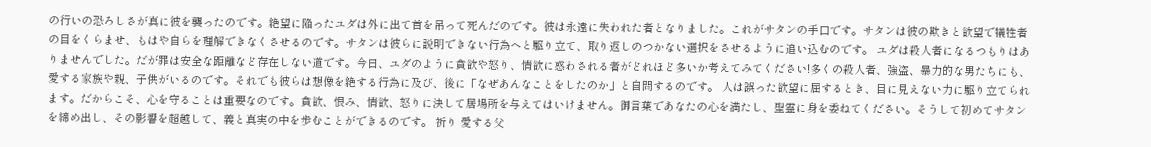の行いの恐ろしさが真に彼を襲ったのです。絶望に陥ったユダは外に出て首を吊って死んだのです。彼は永遠に失われた者となりました。これがサタンの手口です。サタンは彼の欺きと欲望で犠牲者の目をくらませ、もはや自らを理解できなくさせるのです。サタンは彼らに説明できない行為へと駆り立て、取り返しのつかない選択をさせるように追い込むのです。 ユダは殺人者になるつもりはありませんでした。だが罪は安全な距離など存在しない道です。今日、ユダのように貪欲や怒り、情欲に惑わされる者がどれほど多いか考えてみてください!多くの殺人者、強盗、暴力的な男たちにも、愛する家族や親、子供がいるのです。それでも彼らは想像を絶する行為に及び、後に「なぜあんなことをしたのか」と自問するのです。 人は誤った欲望に屈するとき、目に見えない力に駆り立てられます。だからこそ、心を守ることは重要なのです。貪欲、恨み、情欲、怒りに決して居場所を与えてはいけません。御言葉であなたの心を満たし、聖霊に身を委ねてください。そうして初めてサタンを締め出し、その影響を超越して、義と真実の中を歩むことができるのです。 祈り 愛する父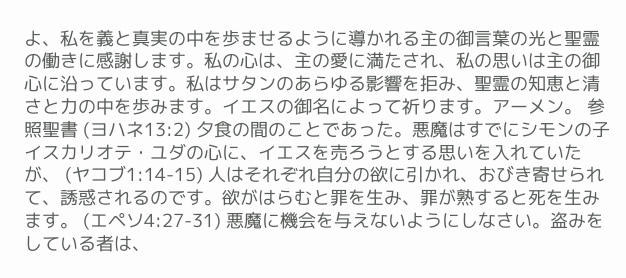よ、私を義と真実の中を歩ませるように導かれる主の御言葉の光と聖霊の働きに感謝します。私の心は、主の愛に満たされ、私の思いは主の御心に沿っています。私はサタンのあらゆる影響を拒み、聖霊の知恵と清さと力の中を歩みます。イエスの御名によって祈ります。アーメン。 参照聖書 (ヨハネ13:2) 夕食の間のことであった。悪魔はすでにシモンの子イスカリオテ・ユダの心に、イエスを売ろうとする思いを入れていたが、 (ヤコブ1:14-15) 人はそれぞれ自分の欲に引かれ、おびき寄せられて、誘惑されるのです。欲がはらむと罪を生み、罪が熟すると死を生みます。 (エペソ4:27-31) 悪魔に機会を与えないようにしなさい。盗みをしている者は、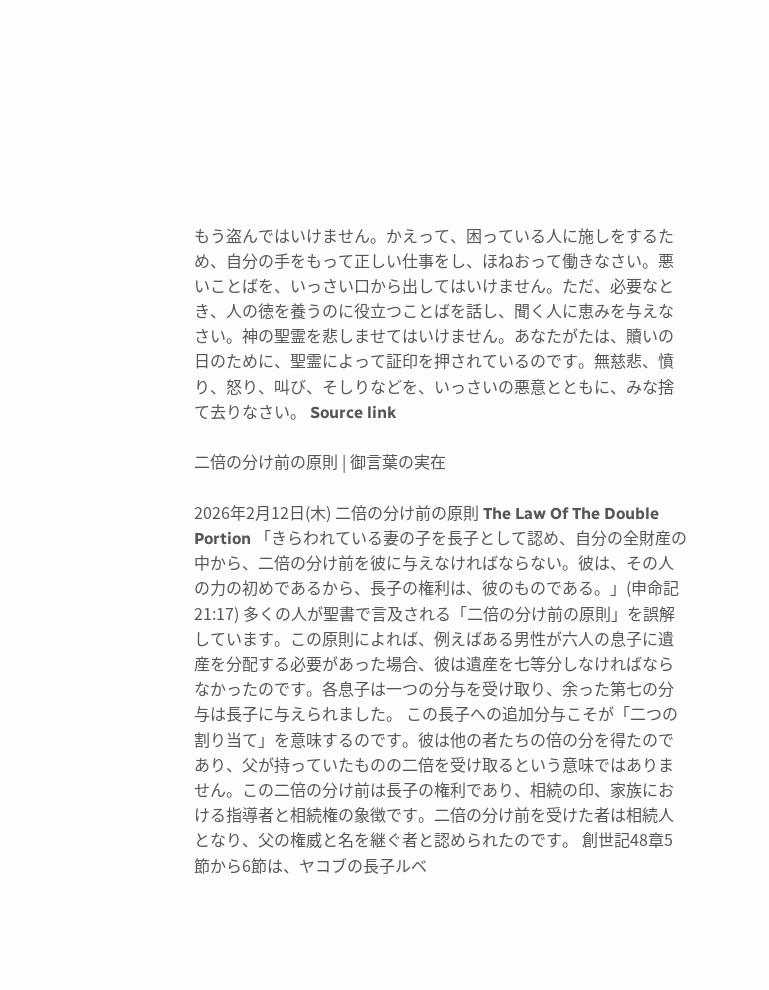もう盗んではいけません。かえって、困っている人に施しをするため、自分の手をもって正しい仕事をし、ほねおって働きなさい。悪いことばを、いっさい口から出してはいけません。ただ、必要なとき、人の徳を養うのに役立つことばを話し、聞く人に恵みを与えなさい。神の聖霊を悲しませてはいけません。あなたがたは、贖いの日のために、聖霊によって証印を押されているのです。無慈悲、憤り、怒り、叫び、そしりなどを、いっさいの悪意とともに、みな捨て去りなさい。 Source link

二倍の分け前の原則 | 御言葉の実在

2026年2月12日(木) 二倍の分け前の原則 The Law Of The Double Portion 「きらわれている妻の子を長子として認め、自分の全財産の中から、二倍の分け前を彼に与えなければならない。彼は、その人の力の初めであるから、長子の権利は、彼のものである。」(申命記21:17) 多くの人が聖書で言及される「二倍の分け前の原則」を誤解しています。この原則によれば、例えばある男性が六人の息子に遺産を分配する必要があった場合、彼は遺産を七等分しなければならなかったのです。各息子は一つの分与を受け取り、余った第七の分与は長子に与えられました。 この長子への追加分与こそが「二つの割り当て」を意味するのです。彼は他の者たちの倍の分を得たのであり、父が持っていたものの二倍を受け取るという意味ではありません。この二倍の分け前は長子の権利であり、相続の印、家族における指導者と相続権の象徴です。二倍の分け前を受けた者は相続人となり、父の権威と名を継ぐ者と認められたのです。 創世記48章5節から6節は、ヤコブの長子ルベ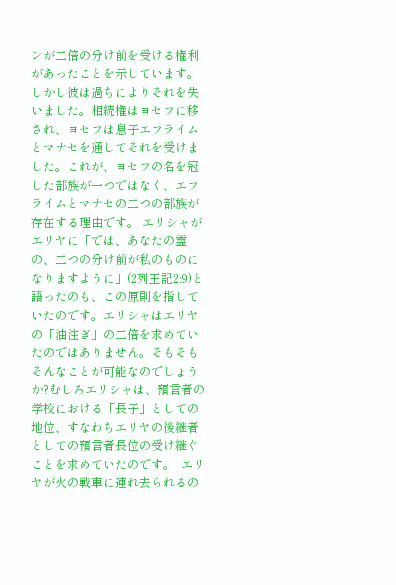ンが二倍の分け前を受ける権利があったことを示しています。しかし彼は過ちによりそれを失いました。相続権はヨセフに移され、ヨセフは息子エフライムとマナセを通してそれを受けました。これが、ヨセフの名を冠した部族が一つではなく、エフライムとマナセの二つの部族が存在する理由です。 エリシャがエリヤに「では、あなたの霊の、二つの分け前が私のものになりますように」(2列王記2:9)と語ったのも、この原則を指していたのです。エリシャはエリヤの「油注ぎ」の二倍を求めていたのではありません。そもそもそんなことが可能なのでしょうか?むしろエリシャは、預言者の学校における「長子」としての地位、すなわちエリヤの後継者としての預言者長位の受け継ぐことを求めていたのです。  エリヤが火の戦車に連れ去られるの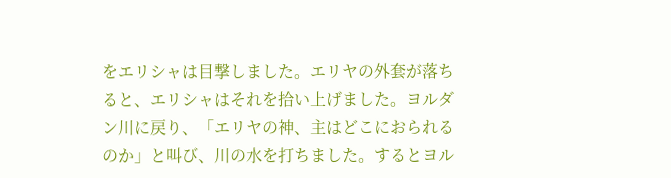をエリシャは目撃しました。エリヤの外套が落ちると、エリシャはそれを拾い上げました。ヨルダン川に戻り、「エリヤの神、主はどこにおられるのか」と叫び、川の水を打ちました。するとヨル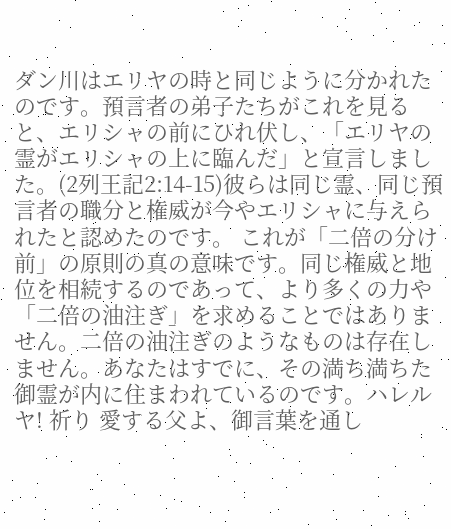ダン川はエリヤの時と同じように分かれたのです。預言者の弟子たちがこれを見ると、エリシャの前にひれ伏し、「エリヤの霊がエリシャの上に臨んだ」と宣言しました。(2列王記2:14-15)彼らは同じ霊、同じ預言者の職分と権威が今やエリシャに与えられたと認めたのです。 これが「二倍の分け前」の原則の真の意味です。同じ権威と地位を相続するのであって、より多くの力や「二倍の油注ぎ」を求めることではありません。二倍の油注ぎのようなものは存在しません。あなたはすでに、その満ち満ちた御霊が内に住まわれているのです。ハレルヤ! 祈り 愛する父よ、御言葉を通し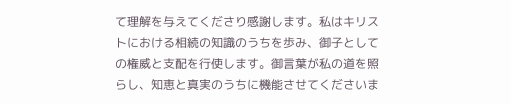て理解を与えてくださり感謝します。私はキリストにおける相続の知識のうちを歩み、御子としての権威と支配を行使します。御言葉が私の道を照らし、知恵と真実のうちに機能させてくださいま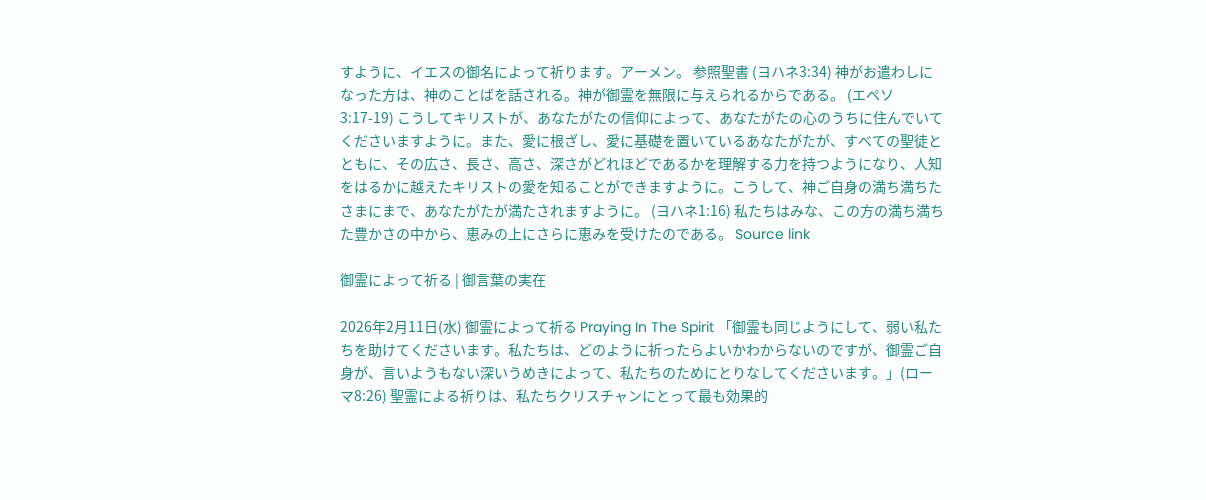すように、イエスの御名によって祈ります。アーメン。 参照聖書 (ヨハネ3:34) 神がお遣わしになった方は、神のことばを話される。神が御霊を無限に与えられるからである。 (エペソ3:17-19) こうしてキリストが、あなたがたの信仰によって、あなたがたの心のうちに住んでいてくださいますように。また、愛に根ざし、愛に基礎を置いているあなたがたが、すべての聖徒とともに、その広さ、長さ、高さ、深さがどれほどであるかを理解する力を持つようになり、人知をはるかに越えたキリストの愛を知ることができますように。こうして、神ご自身の満ち満ちたさまにまで、あなたがたが満たされますように。 (ヨハネ1:16) 私たちはみな、この方の満ち満ちた豊かさの中から、恵みの上にさらに恵みを受けたのである。 Source link

御霊によって祈る | 御言葉の実在

2026年2月11日(水) 御霊によって祈る Praying In The Spirit 「御霊も同じようにして、弱い私たちを助けてくださいます。私たちは、どのように祈ったらよいかわからないのですが、御霊ご自身が、言いようもない深いうめきによって、私たちのためにとりなしてくださいます。」(ローマ8:26) 聖霊による祈りは、私たちクリスチャンにとって最も効果的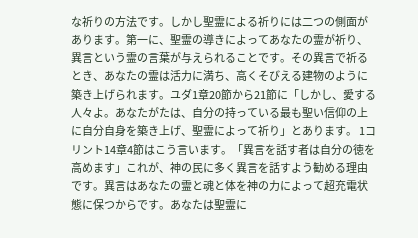な祈りの方法です。しかし聖霊による祈りには二つの側面があります。第一に、聖霊の導きによってあなたの霊が祈り、異言という霊の言葉が与えられることです。その異言で祈るとき、あなたの霊は活力に満ち、高くそびえる建物のように築き上げられます。ユダ1章20節から21節に「しかし、愛する人々よ。あなたがたは、自分の持っている最も聖い信仰の上に自分自身を築き上げ、聖霊によって祈り」とあります。 1コリント14章4節はこう言います。「異言を話す者は自分の徳を高めます」これが、神の民に多く異言を話すよう勧める理由です。異言はあなたの霊と魂と体を神の力によって超充電状態に保つからです。あなたは聖霊に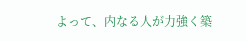よって、内なる人が力強く築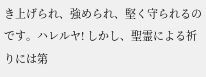き上げられ、強められ、堅く守られるのです。ハレルヤ! しかし、聖霊による祈りには第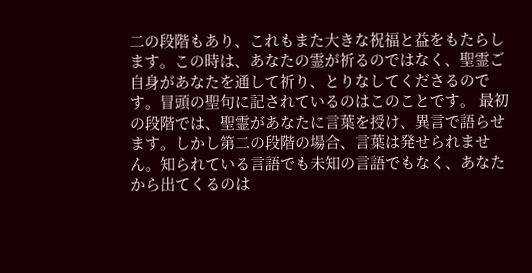二の段階もあり、これもまた大きな祝福と益をもたらします。この時は、あなたの霊が祈るのではなく、聖霊ご自身があなたを通して祈り、とりなしてくださるのです。冒頭の聖句に記されているのはこのことです。 最初の段階では、聖霊があなたに言葉を授け、異言で語らせます。しかし第二の段階の場合、言葉は発せられません。知られている言語でも未知の言語でもなく、あなたから出てくるのは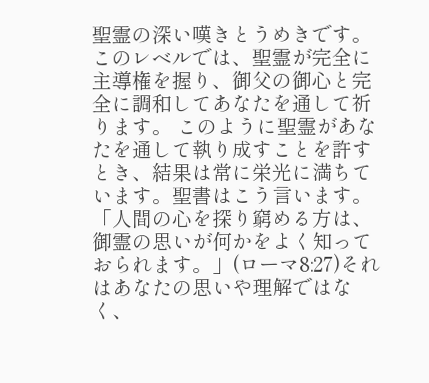聖霊の深い嘆きとうめきです。このレベルでは、聖霊が完全に主導権を握り、御父の御心と完全に調和してあなたを通して祈ります。 このように聖霊があなたを通して執り成すことを許すとき、結果は常に栄光に満ちています。聖書はこう言います。「人間の心を探り窮める方は、御霊の思いが何かをよく知っておられます。」(ローマ8:27)それはあなたの思いや理解ではなく、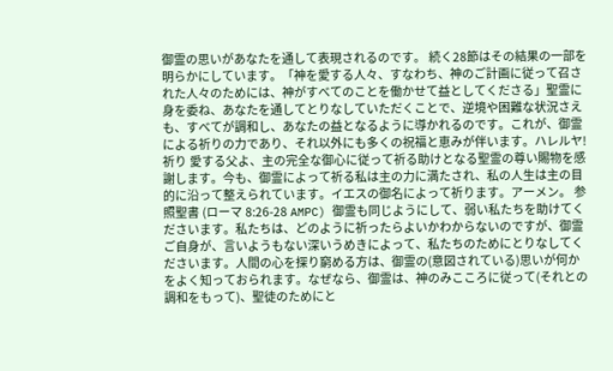御霊の思いがあなたを通して表現されるのです。 続く28節はその結果の一部を明らかにしています。「神を愛する人々、すなわち、神のご計画に従って召された人々のためには、神がすべてのことを働かせて益としてくださる」聖霊に身を委ね、あなたを通してとりなしていただくことで、逆境や困難な状況さえも、すべてが調和し、あなたの益となるように導かれるのです。これが、御霊による祈りの力であり、それ以外にも多くの祝福と恵みが伴います。ハレルヤ! 祈り 愛する父よ、主の完全な御心に従って祈る助けとなる聖霊の尊い賜物を感謝します。今も、御霊によって祈る私は主の力に満たされ、私の人生は主の目的に沿って整えられています。イエスの御名によって祈ります。アーメン。 参照聖書 (ローマ 8:26-28 AMPC) 御霊も同じようにして、弱い私たちを助けてくださいます。私たちは、どのように祈ったらよいかわからないのですが、御霊ご自身が、言いようもない深いうめきによって、私たちのためにとりなしてくださいます。人間の心を探り窮める方は、御霊の(意図されている)思いが何かをよく知っておられます。なぜなら、御霊は、神のみこころに従って(それとの調和をもって)、聖徒のためにと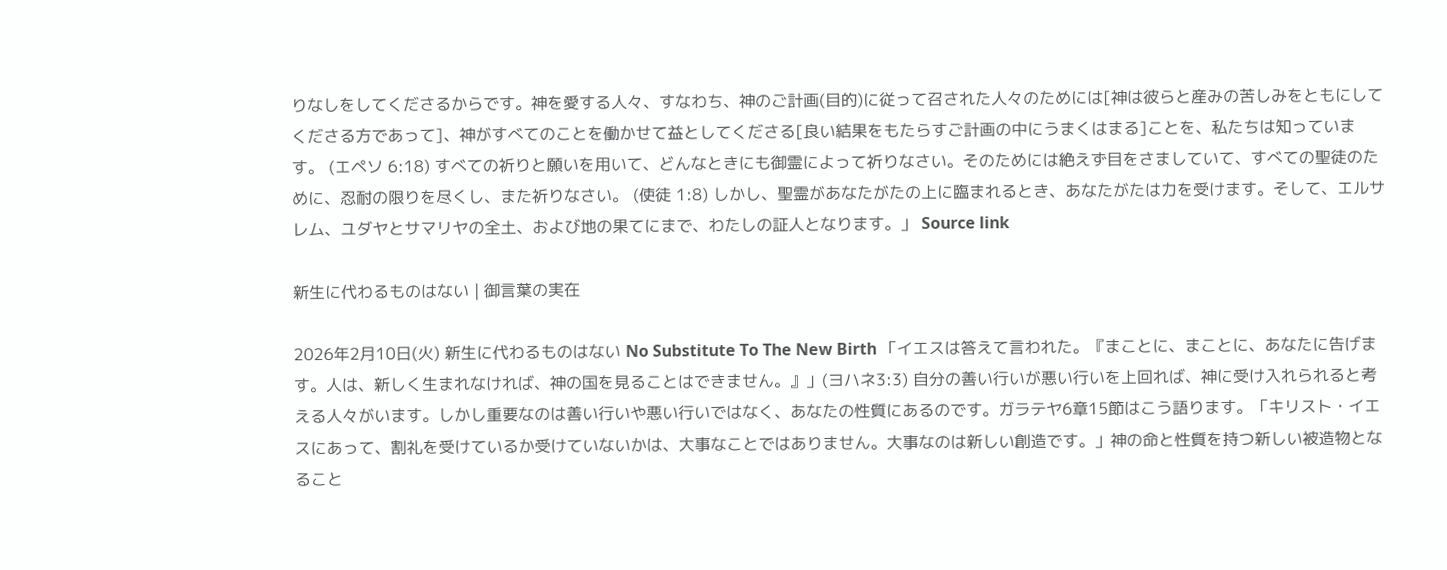りなしをしてくださるからです。神を愛する人々、すなわち、神のご計画(目的)に従って召された人々のためには[神は彼らと産みの苦しみをともにしてくださる方であって]、神がすべてのことを働かせて益としてくださる[良い結果をもたらすご計画の中にうまくはまる]ことを、私たちは知っています。 (エペソ 6:18) すべての祈りと願いを用いて、どんなときにも御霊によって祈りなさい。そのためには絶えず目をさましていて、すべての聖徒のために、忍耐の限りを尽くし、また祈りなさい。 (使徒 1:8) しかし、聖霊があなたがたの上に臨まれるとき、あなたがたは力を受けます。そして、エルサレム、ユダヤとサマリヤの全土、および地の果てにまで、わたしの証人となります。」 Source link

新生に代わるものはない | 御言葉の実在

2026年2月10日(火) 新生に代わるものはない No Substitute To The New Birth 「イエスは答えて言われた。『まことに、まことに、あなたに告げます。人は、新しく生まれなければ、神の国を見ることはできません。』」(ヨハネ3:3) 自分の善い行いが悪い行いを上回れば、神に受け入れられると考える人々がいます。しかし重要なのは善い行いや悪い行いではなく、あなたの性質にあるのです。ガラテヤ6章15節はこう語ります。「キリスト・イエスにあって、割礼を受けているか受けていないかは、大事なことではありません。大事なのは新しい創造です。」神の命と性質を持つ新しい被造物となること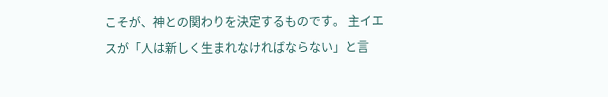こそが、神との関わりを決定するものです。 主イエスが「人は新しく生まれなければならない」と言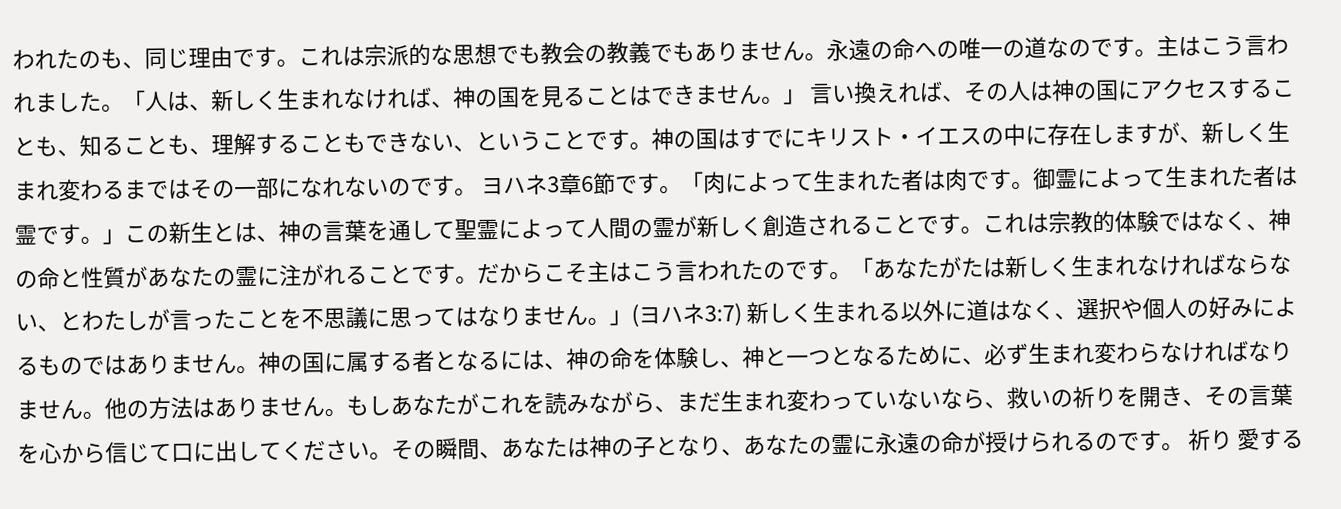われたのも、同じ理由です。これは宗派的な思想でも教会の教義でもありません。永遠の命への唯一の道なのです。主はこう言われました。「人は、新しく生まれなければ、神の国を見ることはできません。」 言い換えれば、その人は神の国にアクセスすることも、知ることも、理解することもできない、ということです。神の国はすでにキリスト・イエスの中に存在しますが、新しく生まれ変わるまではその一部になれないのです。 ヨハネ3章6節です。「肉によって生まれた者は肉です。御霊によって生まれた者は霊です。」この新生とは、神の言葉を通して聖霊によって人間の霊が新しく創造されることです。これは宗教的体験ではなく、神の命と性質があなたの霊に注がれることです。だからこそ主はこう言われたのです。「あなたがたは新しく生まれなければならない、とわたしが言ったことを不思議に思ってはなりません。」(ヨハネ3:7) 新しく生まれる以外に道はなく、選択や個人の好みによるものではありません。神の国に属する者となるには、神の命を体験し、神と一つとなるために、必ず生まれ変わらなければなりません。他の方法はありません。もしあなたがこれを読みながら、まだ生まれ変わっていないなら、救いの祈りを開き、その言葉を心から信じて口に出してください。その瞬間、あなたは神の子となり、あなたの霊に永遠の命が授けられるのです。 祈り 愛する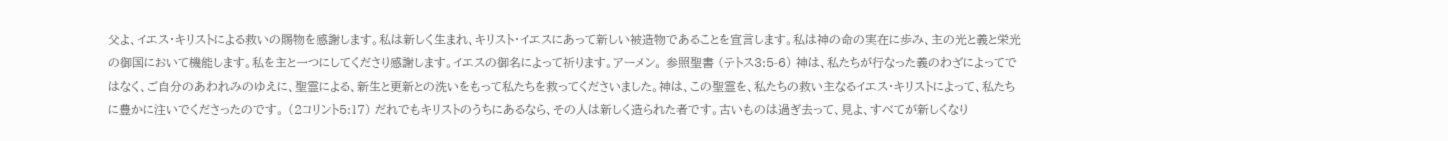父よ、イエス・キリストによる救いの賜物を感謝します。私は新しく生まれ、キリスト・イエスにあって新しい被造物であることを宣言します。私は神の命の実在に歩み、主の光と義と栄光の御国において機能します。私を主と一つにしてくださり感謝します。イエスの御名によって祈ります。アーメン。 参照聖書 (テトス3:5-6) 神は、私たちが行なった義のわざによってではなく、ご自分のあわれみのゆえに、聖霊による、新生と更新との洗いをもって私たちを救ってくださいました。神は、この聖霊を、私たちの救い主なるイエス・キリストによって、私たちに豊かに注いでくださったのです。 (2コリント5:17) だれでもキリストのうちにあるなら、その人は新しく造られた者です。古いものは過ぎ去って、見よ、すべてが新しくなり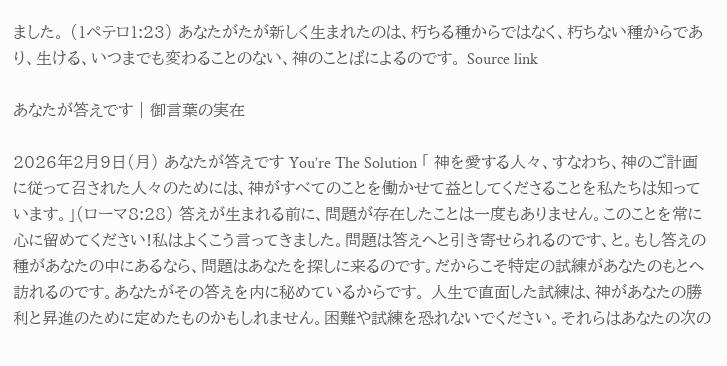ました。 (1ペテロ1:23) あなたがたが新しく生まれたのは、朽ちる種からではなく、朽ちない種からであり、生ける、いつまでも変わることのない、神のことばによるのです。 Source link

あなたが答えです | 御言葉の実在

2026年2月9日(月) あなたが答えです You’re The Solution 「 神を愛する人々、すなわち、神のご計画に従って召された人々のためには、神がすべてのことを働かせて益としてくださることを私たちは知っています。」(ローマ8:28) 答えが生まれる前に、問題が存在したことは一度もありません。このことを常に心に留めてください!私はよくこう言ってきました。問題は答えへと引き寄せられるのです、と。もし答えの種があなたの中にあるなら、問題はあなたを探しに来るのです。だからこそ特定の試練があなたのもとへ訪れるのです。あなたがその答えを内に秘めているからです。 人生で直面した試練は、神があなたの勝利と昇進のために定めたものかもしれません。困難や試練を恐れないでください。それらはあなたの次の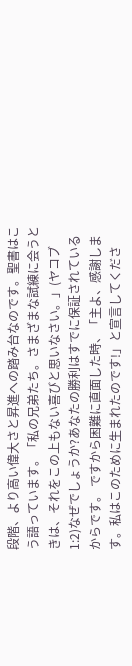段階、より高い偉大さと昇進への踏み台なのです。聖書はこう語っています。「私の兄弟たち。さまざまな試練に会うときは、それをこの上もない喜びと思いなさい。」(ヤコブ1:2)なぜでしょうか?あなたの勝利はすでに保証されているからです。 ですから困難に直面した時、「主よ、感謝します。私はこのために生まれたのです!」と宣言してくださ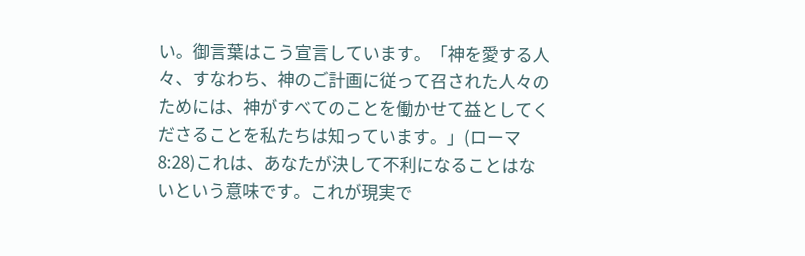い。御言葉はこう宣言しています。「神を愛する人々、すなわち、神のご計画に従って召された人々のためには、神がすべてのことを働かせて益としてくださることを私たちは知っています。」(ローマ8:28)これは、あなたが決して不利になることはないという意味です。これが現実で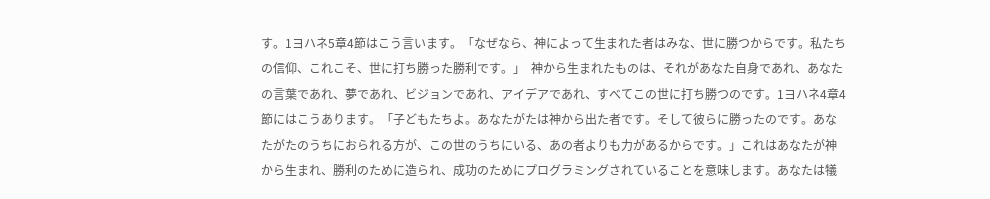す。1ヨハネ5章4節はこう言います。「なぜなら、神によって生まれた者はみな、世に勝つからです。私たちの信仰、これこそ、世に打ち勝った勝利です。」  神から生まれたものは、それがあなた自身であれ、あなたの言葉であれ、夢であれ、ビジョンであれ、アイデアであれ、すべてこの世に打ち勝つのです。1ヨハネ4章4節にはこうあります。「子どもたちよ。あなたがたは神から出た者です。そして彼らに勝ったのです。あなたがたのうちにおられる方が、この世のうちにいる、あの者よりも力があるからです。」これはあなたが神から生まれ、勝利のために造られ、成功のためにプログラミングされていることを意味します。あなたは犠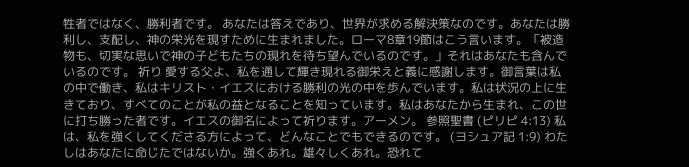牲者ではなく、勝利者です。 あなたは答えであり、世界が求める解決策なのです。あなたは勝利し、支配し、神の栄光を現すために生まれました。ローマ8章19節はこう言います。「被造物も、切実な思いで神の子どもたちの現れを待ち望んでいるのです。」それはあなたも含んでいるのです。 祈り 愛する父よ、私を通して輝き現れる御栄えと義に感謝します。御言葉は私の中で働き、私はキリスト・イエスにおける勝利の光の中を歩んでいます。私は状況の上に生きており、すべてのことが私の益となることを知っています。私はあなたから生まれ、この世に打ち勝った者です。イエスの御名によって祈ります。アーメン。 参照聖書 (ピリピ 4:13) 私は、私を強くしてくださる方によって、どんなことでもできるのです。 (ヨシュア記 1:9) わたしはあなたに命じたではないか。強くあれ。雄々しくあれ。恐れて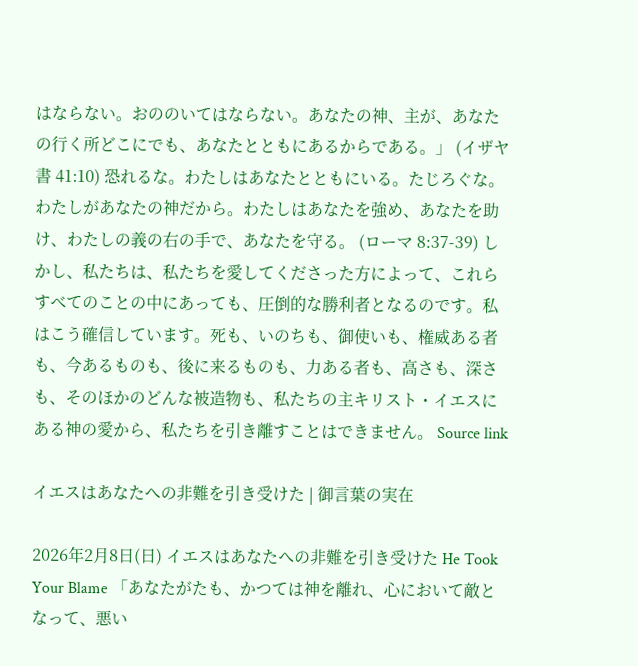はならない。おののいてはならない。あなたの神、主が、あなたの行く所どこにでも、あなたとともにあるからである。」 (イザヤ書 41:10) 恐れるな。わたしはあなたとともにいる。たじろぐな。わたしがあなたの神だから。わたしはあなたを強め、あなたを助け、わたしの義の右の手で、あなたを守る。 (ローマ 8:37-39) しかし、私たちは、私たちを愛してくださった方によって、これらすべてのことの中にあっても、圧倒的な勝利者となるのです。私はこう確信しています。死も、いのちも、御使いも、権威ある者も、今あるものも、後に来るものも、力ある者も、高さも、深さも、そのほかのどんな被造物も、私たちの主キリスト・イエスにある神の愛から、私たちを引き離すことはできません。 Source link

イエスはあなたへの非難を引き受けた | 御言葉の実在

2026年2月8日(日) イエスはあなたへの非難を引き受けた He Took Your Blame 「あなたがたも、かつては神を離れ、心において敵となって、悪い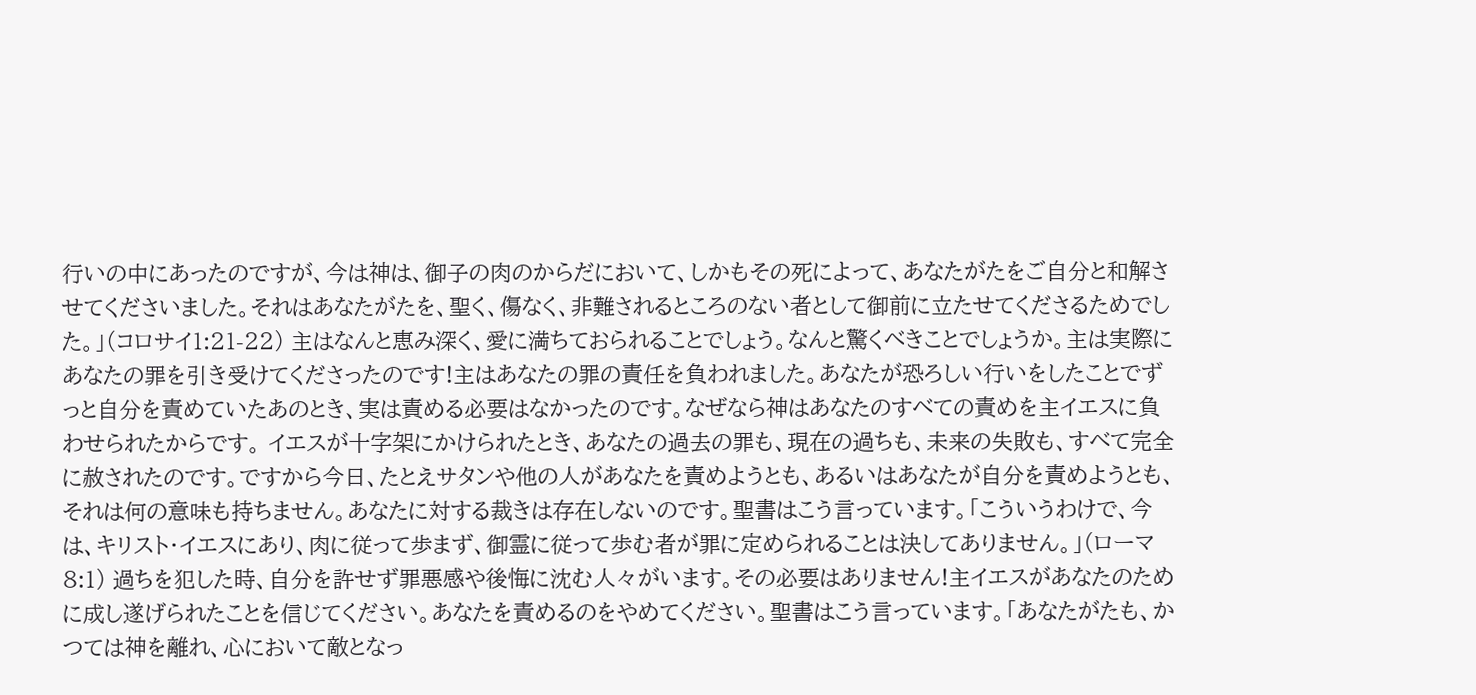行いの中にあったのですが、今は神は、御子の肉のからだにおいて、しかもその死によって、あなたがたをご自分と和解させてくださいました。それはあなたがたを、聖く、傷なく、非難されるところのない者として御前に立たせてくださるためでした。」(コロサイ1:21-22) 主はなんと恵み深く、愛に満ちておられることでしょう。なんと驚くべきことでしょうか。主は実際にあなたの罪を引き受けてくださったのです!主はあなたの罪の責任を負われました。あなたが恐ろしい行いをしたことでずっと自分を責めていたあのとき、実は責める必要はなかったのです。なぜなら神はあなたのすべての責めを主イエスに負わせられたからです。 イエスが十字架にかけられたとき、あなたの過去の罪も、現在の過ちも、未来の失敗も、すべて完全に赦されたのです。ですから今日、たとえサタンや他の人があなたを責めようとも、あるいはあなたが自分を責めようとも、それは何の意味も持ちません。あなたに対する裁きは存在しないのです。聖書はこう言っています。「こういうわけで、今は、キリスト・イエスにあり、肉に従って歩まず、御霊に従って歩む者が罪に定められることは決してありません。」(ローマ8:1) 過ちを犯した時、自分を許せず罪悪感や後悔に沈む人々がいます。その必要はありません!主イエスがあなたのために成し遂げられたことを信じてください。あなたを責めるのをやめてください。聖書はこう言っています。「あなたがたも、かつては神を離れ、心において敵となっ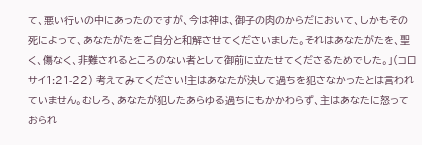て、悪い行いの中にあったのですが、今は神は、御子の肉のからだにおいて、しかもその死によって、あなたがたをご自分と和解させてくださいました。それはあなたがたを、聖く、傷なく、非難されるところのない者として御前に立たせてくださるためでした。」(コロサイ1:21-22) 考えてみてください!主はあなたが決して過ちを犯さなかったとは言われていません。むしろ、あなたが犯したあらゆる過ちにもかかわらず、主はあなたに怒っておられ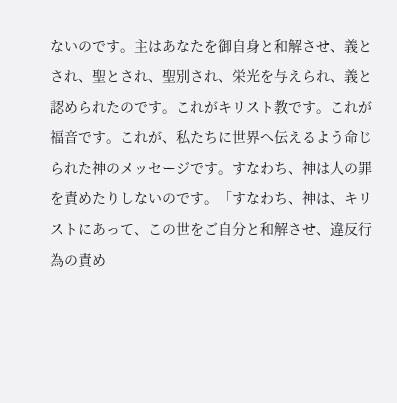ないのです。主はあなたを御自身と和解させ、義とされ、聖とされ、聖別され、栄光を与えられ、義と認められたのです。これがキリスト教です。これが福音です。これが、私たちに世界へ伝えるよう命じられた神のメッセージです。すなわち、神は人の罪を責めたりしないのです。「すなわち、神は、キリストにあって、この世をご自分と和解させ、違反行為の責め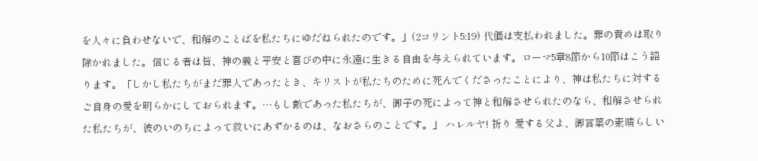を人々に負わせないで、和解のことばを私たちにゆだねられたのです。」(2コリント5:19) 代価は支払われました。罪の責めは取り除かれました。信じる者は皆、神の義と平安と喜びの中に永遠に生きる自由を与えられています。ローマ5章8節から10節はこう語ります。「しかし私たちがまだ罪人であったとき、キリストが私たちのために死んでくださったことにより、神は私たちに対するご自身の愛を明らかにしておられます。…もし敵であった私たちが、御子の死によって神と和解させられたのなら、和解させられた私たちが、彼のいのちによって救いにあずかるのは、なおさらのことです。」 ハレルヤ! 祈り 愛する父よ、御言葉の素晴らしい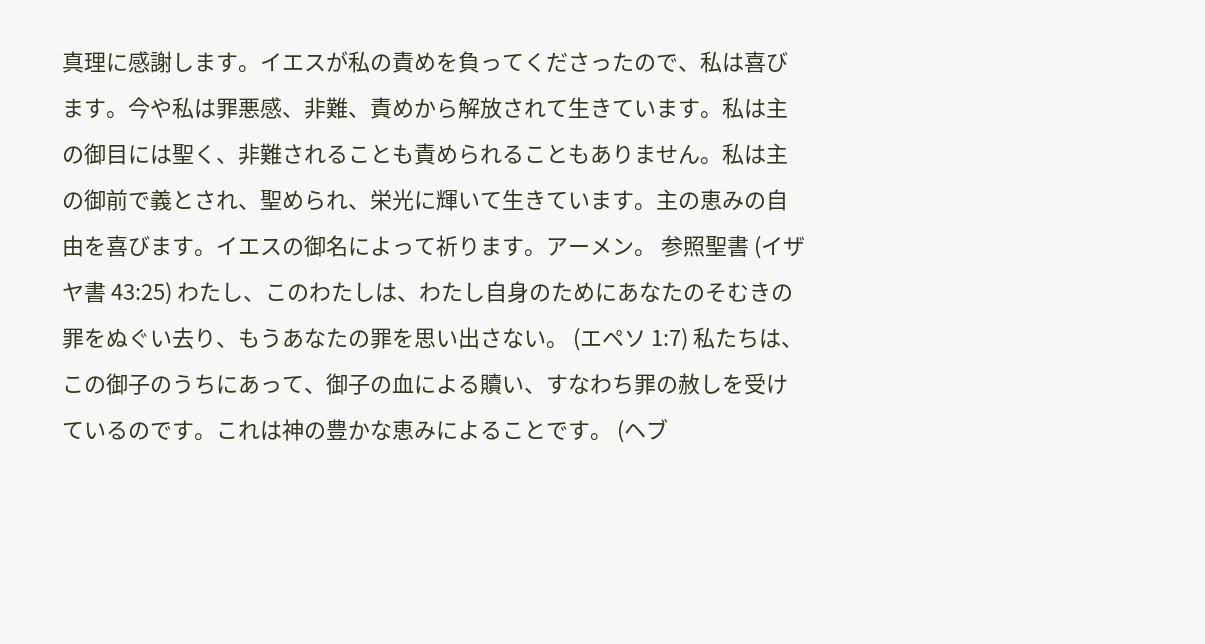真理に感謝します。イエスが私の責めを負ってくださったので、私は喜びます。今や私は罪悪感、非難、責めから解放されて生きています。私は主の御目には聖く、非難されることも責められることもありません。私は主の御前で義とされ、聖められ、栄光に輝いて生きています。主の恵みの自由を喜びます。イエスの御名によって祈ります。アーメン。 参照聖書 (イザヤ書 43:25) わたし、このわたしは、わたし自身のためにあなたのそむきの罪をぬぐい去り、もうあなたの罪を思い出さない。 (エペソ 1:7) 私たちは、この御子のうちにあって、御子の血による贖い、すなわち罪の赦しを受けているのです。これは神の豊かな恵みによることです。 (ヘブ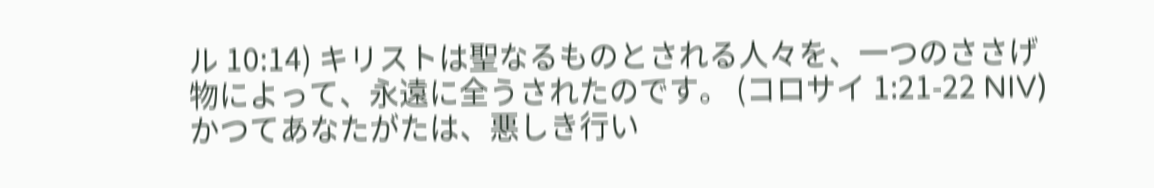ル 10:14) キリストは聖なるものとされる人々を、一つのささげ物によって、永遠に全うされたのです。 (コロサイ 1:21-22 NIV) かつてあなたがたは、悪しき行い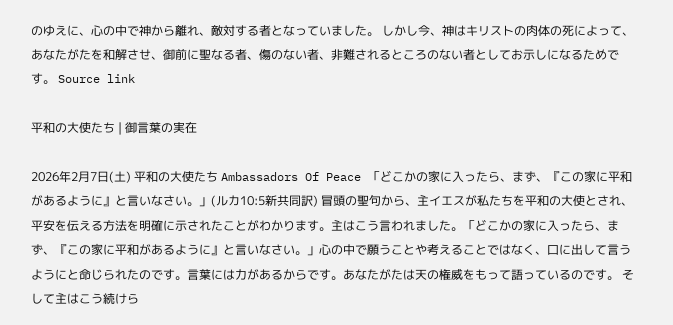のゆえに、心の中で神から離れ、敵対する者となっていました。 しかし今、神はキリストの肉体の死によって、あなたがたを和解させ、御前に聖なる者、傷のない者、非難されるところのない者としてお示しになるためです。 Source link

平和の大使たち | 御言葉の実在

2026年2月7日(土) 平和の大使たち Ambassadors Of Peace 「どこかの家に入ったら、まず、『この家に平和があるように』と言いなさい。」(ルカ10:5新共同訳) 冒頭の聖句から、主イエスが私たちを平和の大使とされ、平安を伝える方法を明確に示されたことがわかります。主はこう言われました。「どこかの家に入ったら、まず、『この家に平和があるように』と言いなさい。」心の中で願うことや考えることではなく、口に出して言うようにと命じられたのです。言葉には力があるからです。あなたがたは天の権威をもって語っているのです。 そして主はこう続けら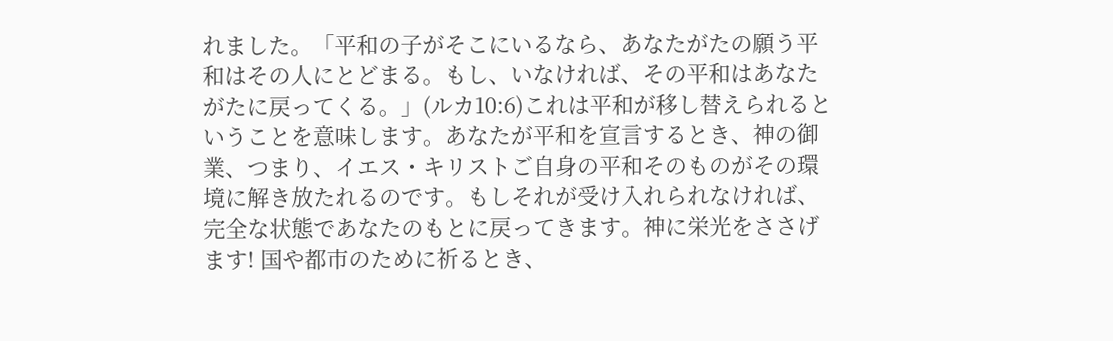れました。「平和の子がそこにいるなら、あなたがたの願う平和はその人にとどまる。もし、いなければ、その平和はあなたがたに戻ってくる。」(ルカ10:6)これは平和が移し替えられるということを意味します。あなたが平和を宣言するとき、神の御業、つまり、イエス・キリストご自身の平和そのものがその環境に解き放たれるのです。もしそれが受け入れられなければ、完全な状態であなたのもとに戻ってきます。神に栄光をささげます! 国や都市のために祈るとき、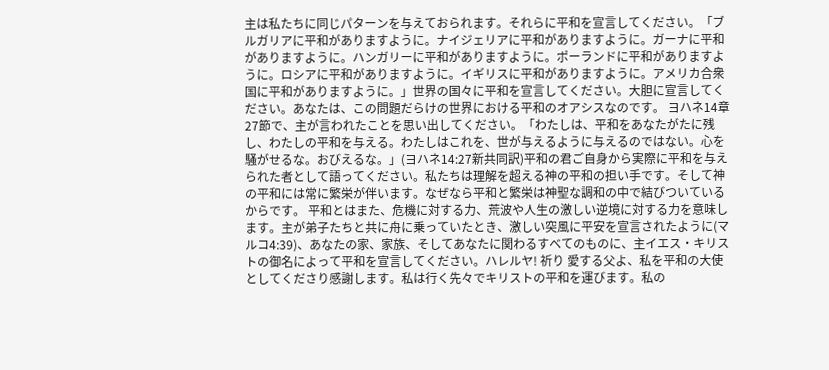主は私たちに同じパターンを与えておられます。それらに平和を宣言してください。「ブルガリアに平和がありますように。ナイジェリアに平和がありますように。ガーナに平和がありますように。ハンガリーに平和がありますように。ポーランドに平和がありますように。ロシアに平和がありますように。イギリスに平和がありますように。アメリカ合衆国に平和がありますように。」世界の国々に平和を宣言してください。大胆に宣言してください。あなたは、この問題だらけの世界における平和のオアシスなのです。 ヨハネ14章27節で、主が言われたことを思い出してください。「わたしは、平和をあなたがたに残し、わたしの平和を与える。わたしはこれを、世が与えるように与えるのではない。心を騒がせるな。おびえるな。」(ヨハネ14:27新共同訳)平和の君ご自身から実際に平和を与えられた者として語ってください。私たちは理解を超える神の平和の担い手です。そして神の平和には常に繁栄が伴います。なぜなら平和と繁栄は神聖な調和の中で結びついているからです。 平和とはまた、危機に対する力、荒波や人生の激しい逆境に対する力を意味します。主が弟子たちと共に舟に乗っていたとき、激しい突風に平安を宣言されたように(マルコ4:39)、あなたの家、家族、そしてあなたに関わるすべてのものに、主イエス・キリストの御名によって平和を宣言してください。ハレルヤ! 祈り 愛する父よ、私を平和の大使としてくださり感謝します。私は行く先々でキリストの平和を運びます。私の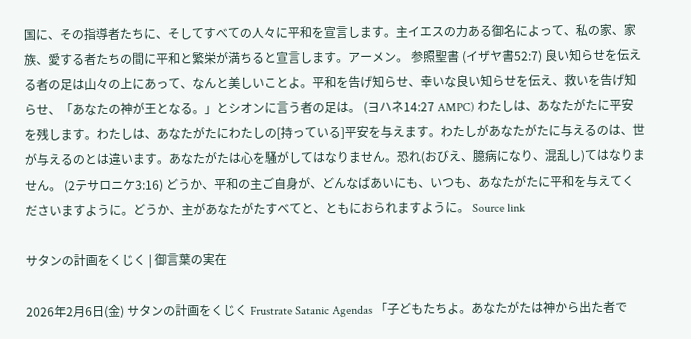国に、その指導者たちに、そしてすべての人々に平和を宣言します。主イエスの力ある御名によって、私の家、家族、愛する者たちの間に平和と繁栄が満ちると宣言します。アーメン。 参照聖書 (イザヤ書52:7) 良い知らせを伝える者の足は山々の上にあって、なんと美しいことよ。平和を告げ知らせ、幸いな良い知らせを伝え、救いを告げ知らせ、「あなたの神が王となる。」とシオンに言う者の足は。 (ヨハネ14:27 AMPC) わたしは、あなたがたに平安を残します。わたしは、あなたがたにわたしの[持っている]平安を与えます。わたしがあなたがたに与えるのは、世が与えるのとは違います。あなたがたは心を騒がしてはなりません。恐れ(おびえ、臆病になり、混乱し)てはなりません。 (2テサロニケ3:16) どうか、平和の主ご自身が、どんなばあいにも、いつも、あなたがたに平和を与えてくださいますように。どうか、主があなたがたすべてと、ともにおられますように。 Source link

サタンの計画をくじく | 御言葉の実在

2026年2月6日(金) サタンの計画をくじく Frustrate Satanic Agendas 「子どもたちよ。あなたがたは神から出た者で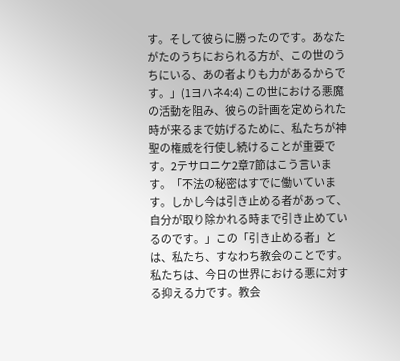す。そして彼らに勝ったのです。あなたがたのうちにおられる方が、この世のうちにいる、あの者よりも力があるからです。」(1ヨハネ4:4) この世における悪魔の活動を阻み、彼らの計画を定められた時が来るまで妨げるために、私たちが神聖の権威を行使し続けることが重要です。2テサロニケ2章7節はこう言います。「不法の秘密はすでに働いています。しかし今は引き止める者があって、自分が取り除かれる時まで引き止めているのです。」この「引き止める者」とは、私たち、すなわち教会のことです。 私たちは、今日の世界における悪に対する抑える力です。教会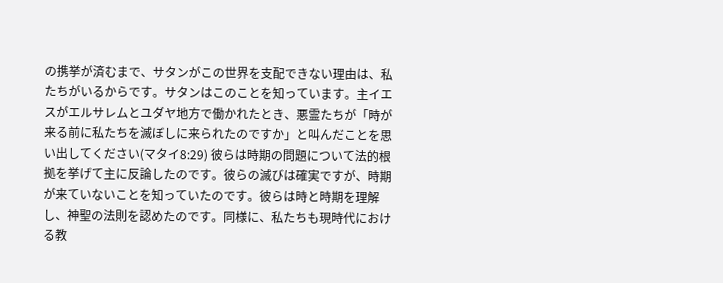の携挙が済むまで、サタンがこの世界を支配できない理由は、私たちがいるからです。サタンはこのことを知っています。主イエスがエルサレムとユダヤ地方で働かれたとき、悪霊たちが「時が来る前に私たちを滅ぼしに来られたのですか」と叫んだことを思い出してください(マタイ8:29) 彼らは時期の問題について法的根拠を挙げて主に反論したのです。彼らの滅びは確実ですが、時期が来ていないことを知っていたのです。彼らは時と時期を理解し、神聖の法則を認めたのです。同様に、私たちも現時代における教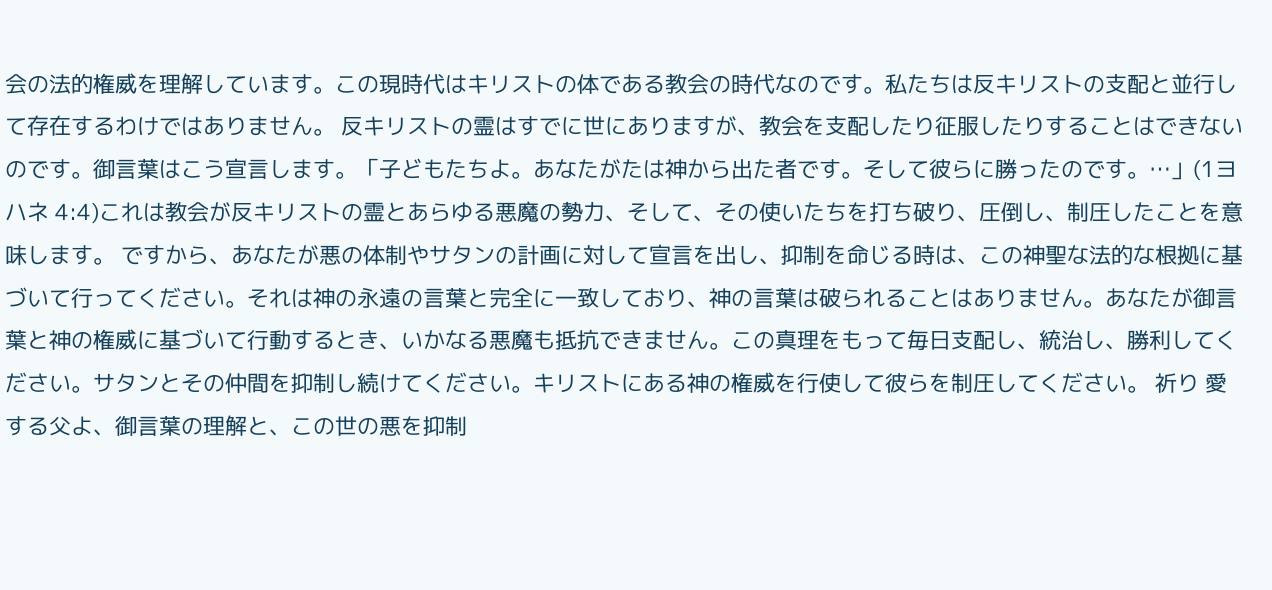会の法的権威を理解しています。この現時代はキリストの体である教会の時代なのです。私たちは反キリストの支配と並行して存在するわけではありません。 反キリストの霊はすでに世にありますが、教会を支配したり征服したりすることはできないのです。御言葉はこう宣言します。「子どもたちよ。あなたがたは神から出た者です。そして彼らに勝ったのです。…」(1ヨハネ 4:4)これは教会が反キリストの霊とあらゆる悪魔の勢力、そして、その使いたちを打ち破り、圧倒し、制圧したことを意味します。 ですから、あなたが悪の体制やサタンの計画に対して宣言を出し、抑制を命じる時は、この神聖な法的な根拠に基づいて行ってください。それは神の永遠の言葉と完全に一致しており、神の言葉は破られることはありません。あなたが御言葉と神の権威に基づいて行動するとき、いかなる悪魔も抵抗できません。この真理をもって毎日支配し、統治し、勝利してください。サタンとその仲間を抑制し続けてください。キリストにある神の権威を行使して彼らを制圧してください。 祈り 愛する父よ、御言葉の理解と、この世の悪を抑制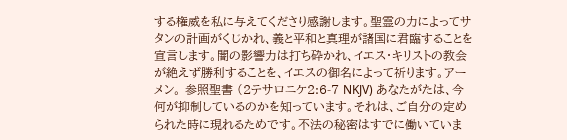する権威を私に与えてくださり感謝します。聖霊の力によってサタンの計画がくじかれ、義と平和と真理が諸国に君臨することを宣言します。闇の影響力は打ち砕かれ、イエス・キリストの教会が絶えず勝利することを、イエスの御名によって祈ります。アーメン。 参照聖書 (2テサロニケ2:6-7 NKJV) あなたがたは、今何が抑制しているのかを知っています。それは、ご自分の定められた時に現れるためです。不法の秘密はすでに働いていま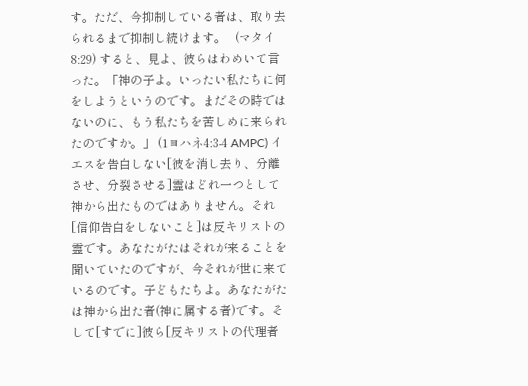す。ただ、今抑制している者は、取り去られるまで抑制し続けます。   (マタイ8:29) すると、見よ、彼らはわめいて言った。「神の子よ。いったい私たちに何をしようというのです。まだその時ではないのに、もう私たちを苦しめに来られたのですか。」 (1ヨハネ4:3-4 AMPC) イエスを告白しない[彼を消し去り、分離させ、分裂させる]霊はどれ一つとして神から出たものではありません。それ[信仰告白をしないこと]は反キリストの霊です。あなたがたはそれが来ることを聞いていたのですが、今それが世に来ているのです。子どもたちよ。あなたがたは神から出た者(神に属する者)です。そして[すでに]彼ら[反キリストの代理者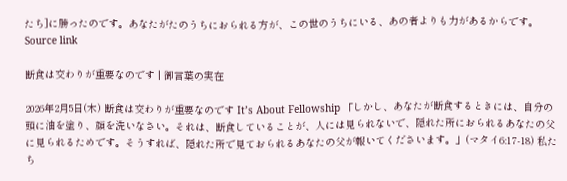たち]に勝ったのです。あなたがたのうちにおられる方が、この世のうちにいる、あの者よりも力があるからです。 Source link

断食は交わりが重要なのです | 御言葉の実在

2026年2月5日(木) 断食は交わりが重要なのです It’s About Fellowship 「しかし、あなたが断食するときには、自分の頭に油を塗り、顔を洗いなさい。それは、断食していることが、人には見られないで、隠れた所におられるあなたの父に見られるためです。そうすれば、隠れた所で見ておられるあなたの父が報いてくださいます。」(マタイ6:17-18) 私たち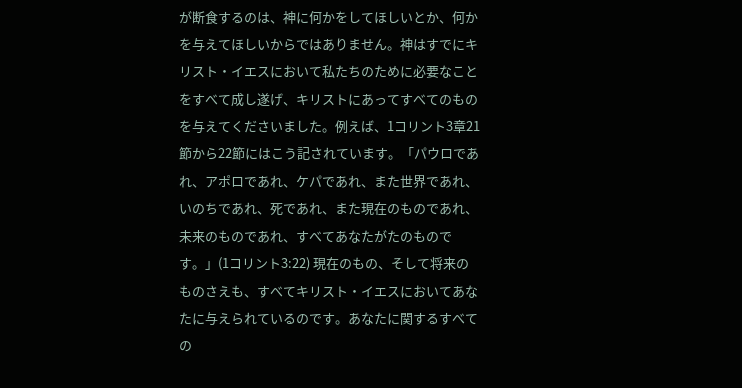が断食するのは、神に何かをしてほしいとか、何かを与えてほしいからではありません。神はすでにキリスト・イエスにおいて私たちのために必要なことをすべて成し遂げ、キリストにあってすべてのものを与えてくださいました。例えば、1コリント3章21節から22節にはこう記されています。「パウロであれ、アポロであれ、ケパであれ、また世界であれ、いのちであれ、死であれ、また現在のものであれ、未来のものであれ、すべてあなたがたのものです。」(1コリント3:22) 現在のもの、そして将来のものさえも、すべてキリスト・イエスにおいてあなたに与えられているのです。あなたに関するすべての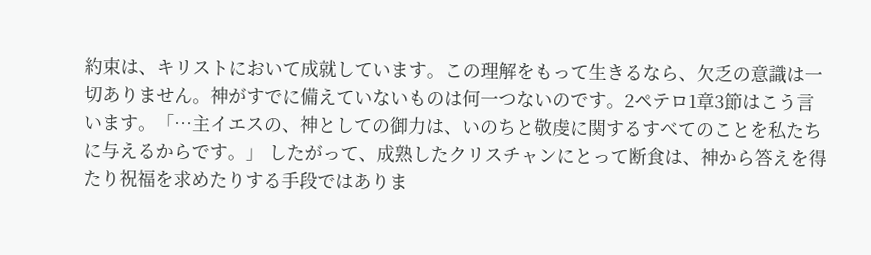約束は、キリストにおいて成就しています。この理解をもって生きるなら、欠乏の意識は一切ありません。神がすでに備えていないものは何一つないのです。2ペテロ1章3節はこう言います。「…主イエスの、神としての御力は、いのちと敬虔に関するすべてのことを私たちに与えるからです。」 したがって、成熟したクリスチャンにとって断食は、神から答えを得たり祝福を求めたりする手段ではありま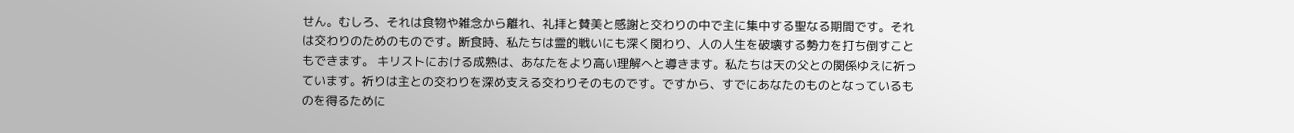せん。むしろ、それは食物や雑念から離れ、礼拝と賛美と感謝と交わりの中で主に集中する聖なる期間です。それは交わりのためのものです。断食時、私たちは霊的戦いにも深く関わり、人の人生を破壊する勢力を打ち倒すこともできます。 キリストにおける成熟は、あなたをより高い理解へと導きます。私たちは天の父との関係ゆえに祈っています。祈りは主との交わりを深め支える交わりそのものです。ですから、すでにあなたのものとなっているものを得るために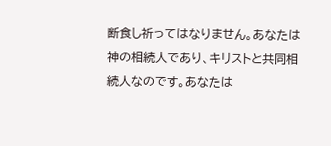断食し祈ってはなりません。あなたは神の相続人であり、キリストと共同相続人なのです。あなたは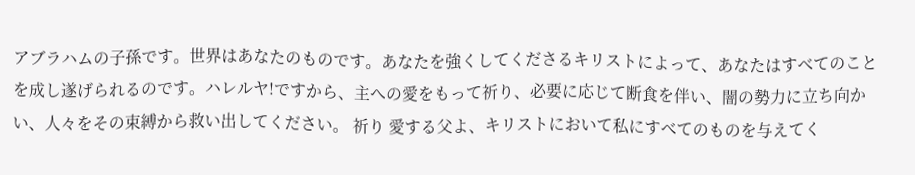アブラハムの子孫です。世界はあなたのものです。あなたを強くしてくださるキリストによって、あなたはすべてのことを成し遂げられるのです。ハレルヤ!ですから、主への愛をもって祈り、必要に応じて断食を伴い、闇の勢力に立ち向かい、人々をその束縛から救い出してください。 祈り 愛する父よ、キリストにおいて私にすべてのものを与えてく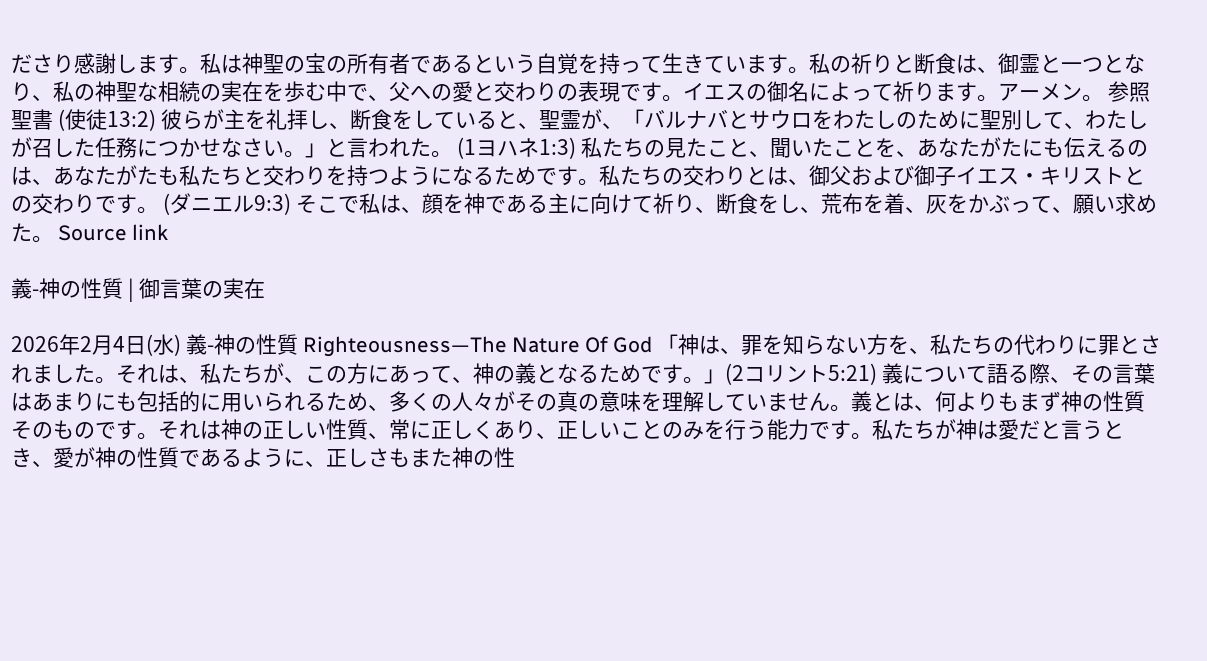ださり感謝します。私は神聖の宝の所有者であるという自覚を持って生きています。私の祈りと断食は、御霊と一つとなり、私の神聖な相続の実在を歩む中で、父への愛と交わりの表現です。イエスの御名によって祈ります。アーメン。 参照聖書 (使徒13:2) 彼らが主を礼拝し、断食をしていると、聖霊が、「バルナバとサウロをわたしのために聖別して、わたしが召した任務につかせなさい。」と言われた。 (1ヨハネ1:3) 私たちの見たこと、聞いたことを、あなたがたにも伝えるのは、あなたがたも私たちと交わりを持つようになるためです。私たちの交わりとは、御父および御子イエス・キリストとの交わりです。 (ダニエル9:3) そこで私は、顔を神である主に向けて祈り、断食をし、荒布を着、灰をかぶって、願い求めた。 Source link

義-神の性質 | 御言葉の実在

2026年2月4日(水) 義-神の性質 Righteousness—The Nature Of God 「神は、罪を知らない方を、私たちの代わりに罪とされました。それは、私たちが、この方にあって、神の義となるためです。」(2コリント5:21) 義について語る際、その言葉はあまりにも包括的に用いられるため、多くの人々がその真の意味を理解していません。義とは、何よりもまず神の性質そのものです。それは神の正しい性質、常に正しくあり、正しいことのみを行う能力です。私たちが神は愛だと言うとき、愛が神の性質であるように、正しさもまた神の性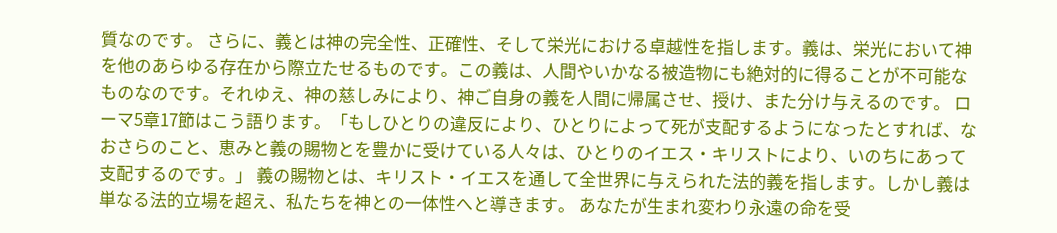質なのです。 さらに、義とは神の完全性、正確性、そして栄光における卓越性を指します。義は、栄光において神を他のあらゆる存在から際立たせるものです。この義は、人間やいかなる被造物にも絶対的に得ることが不可能なものなのです。それゆえ、神の慈しみにより、神ご自身の義を人間に帰属させ、授け、また分け与えるのです。 ローマ5章17節はこう語ります。「もしひとりの違反により、ひとりによって死が支配するようになったとすれば、なおさらのこと、恵みと義の賜物とを豊かに受けている人々は、ひとりのイエス・キリストにより、いのちにあって支配するのです。」 義の賜物とは、キリスト・イエスを通して全世界に与えられた法的義を指します。しかし義は単なる法的立場を超え、私たちを神との一体性へと導きます。 あなたが生まれ変わり永遠の命を受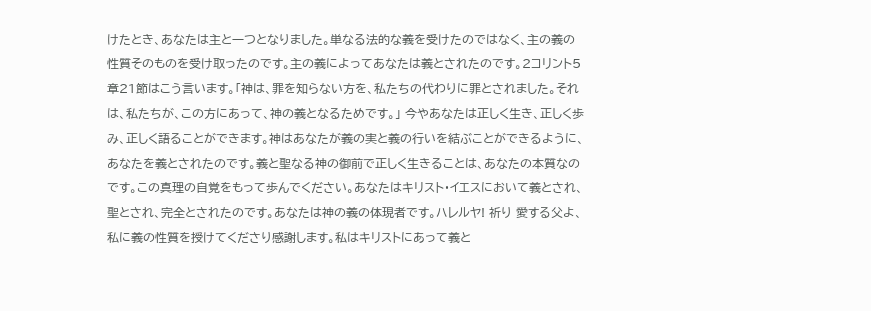けたとき、あなたは主と一つとなりました。単なる法的な義を受けたのではなく、主の義の性質そのものを受け取ったのです。主の義によってあなたは義とされたのです。2コリント5章21節はこう言います。「神は、罪を知らない方を、私たちの代わりに罪とされました。それは、私たちが、この方にあって、神の義となるためです。」 今やあなたは正しく生き、正しく歩み、正しく語ることができます。神はあなたが義の実と義の行いを結ぶことができるように、あなたを義とされたのです。義と聖なる神の御前で正しく生きることは、あなたの本質なのです。この真理の自覚をもって歩んでください。あなたはキリスト・イエスにおいて義とされ、聖とされ、完全とされたのです。あなたは神の義の体現者です。ハレルヤ! 祈り 愛する父よ、私に義の性質を授けてくださり感謝します。私はキリストにあって義と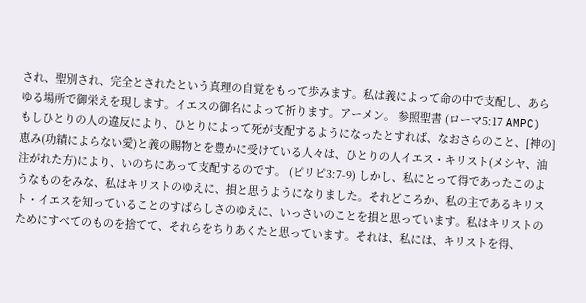され、聖別され、完全とされたという真理の自覚をもって歩みます。私は義によって命の中で支配し、あらゆる場所で御栄えを現します。イエスの御名によって祈ります。アーメン。 参照聖書 (ローマ5:17 AMPC) もしひとりの人の違反により、ひとりによって死が支配するようになったとすれば、なおさらのこと、[神の]恵み(功績によらない愛)と義の賜物とを豊かに受けている人々は、ひとりの人イエス・キリスト(メシヤ、油注がれた方)により、いのちにあって支配するのです。 (ピリピ3:7-9) しかし、私にとって得であったこのようなものをみな、私はキリストのゆえに、損と思うようになりました。それどころか、私の主であるキリスト・イエスを知っていることのすばらしさのゆえに、いっさいのことを損と思っています。私はキリストのためにすべてのものを捨てて、それらをちりあくたと思っています。それは、私には、キリストを得、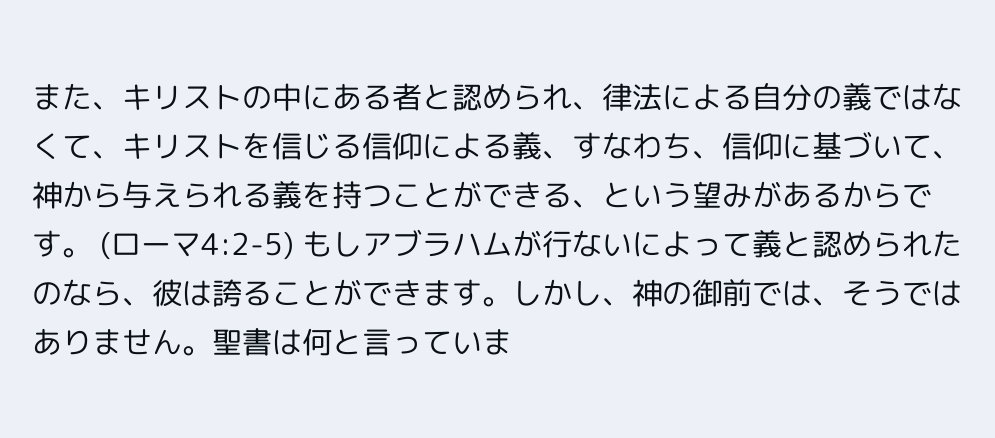また、キリストの中にある者と認められ、律法による自分の義ではなくて、キリストを信じる信仰による義、すなわち、信仰に基づいて、神から与えられる義を持つことができる、という望みがあるからです。 (ローマ4:2-5) もしアブラハムが行ないによって義と認められたのなら、彼は誇ることができます。しかし、神の御前では、そうではありません。聖書は何と言っていま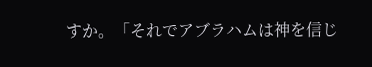すか。「それでアブラハムは神を信じ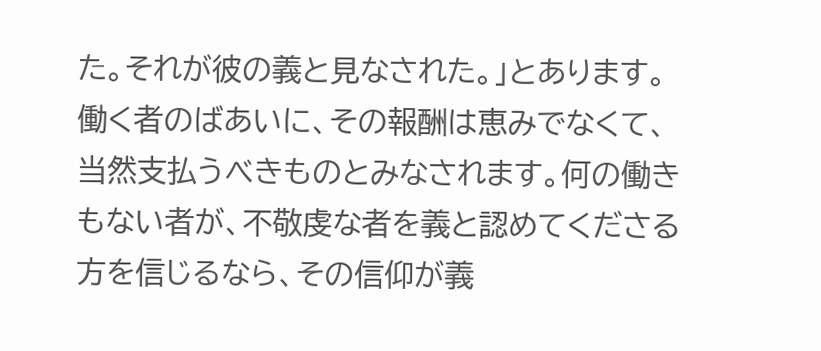た。それが彼の義と見なされた。」とあります。働く者のばあいに、その報酬は恵みでなくて、当然支払うべきものとみなされます。何の働きもない者が、不敬虔な者を義と認めてくださる方を信じるなら、その信仰が義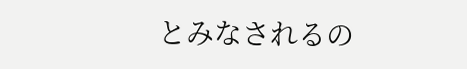とみなされるの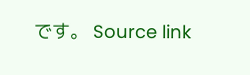です。 Source link